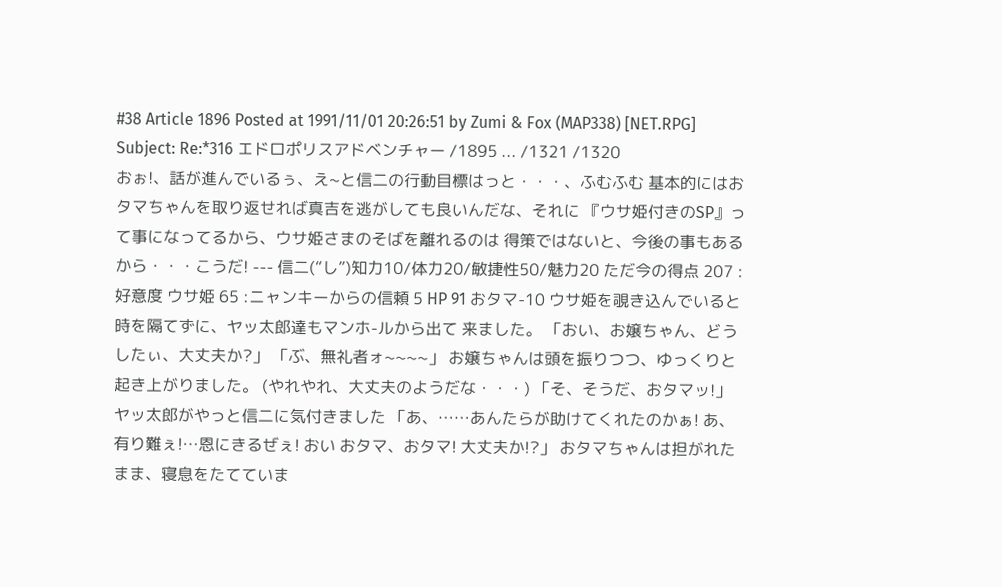#38 Article 1896 Posted at 1991/11/01 20:26:51 by Zumi & Fox (MAP338) [NET.RPG]
Subject: Re:*316 エドロポリスアドベンチャー /1895 ... /1321 /1320
おぉ!、話が進んでいるぅ、え~と信二の行動目標はっと・・・、ふむふむ 基本的にはおタマちゃんを取り返せれば真吉を逃がしても良いんだな、それに 『ウサ姫付きのSP』って事になってるから、ウサ姫さまのそばを離れるのは 得策ではないと、今後の事もあるから・・・こうだ! --- 信二(“し”)知力10/体力20/敏捷性50/魅力20 ただ今の得点 207 :好意度 ウサ姫 65 :ニャンキーからの信頼 5 HP 91 おタマ-10 ウサ姫を覗き込んでいると時を隔てずに、ヤッ太郎達もマンホ-ルから出て 来ました。 「おい、お嬢ちゃん、どうしたぃ、大丈夫か?」 「ぶ、無礼者ォ~~~~」 お嬢ちゃんは頭を振りつつ、ゆっくりと起き上がりました。 (やれやれ、大丈夫のようだな・・・) 「そ、そうだ、おタマッ!」 ヤッ太郎がやっと信二に気付きました 「あ、……あんたらが助けてくれたのかぁ! あ、有り難ぇ!…恩にきるぜぇ! おい おタマ、おタマ! 大丈夫か!?」 おタマちゃんは担がれたまま、寝息をたてていま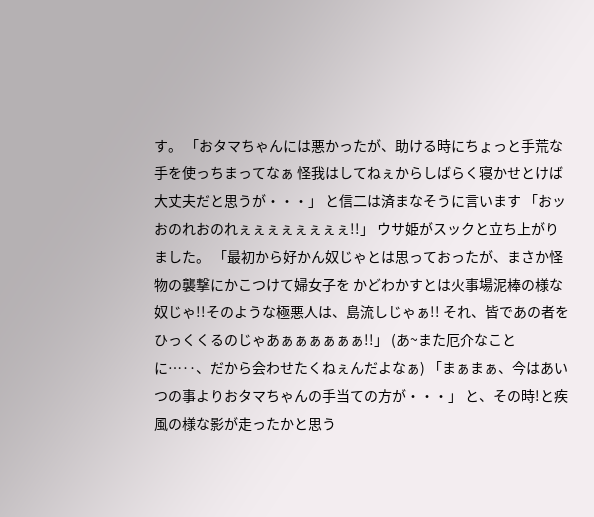す。 「おタマちゃんには悪かったが、助ける時にちょっと手荒な手を使っちまってなぁ 怪我はしてねぇからしばらく寝かせとけば大丈夫だと思うが・・・」 と信二は済まなそうに言います 「おッおのれおのれぇぇぇぇぇぇぇぇ!!」 ウサ姫がスックと立ち上がりました。 「最初から好かん奴じゃとは思っておったが、まさか怪物の襲撃にかこつけて婦女子を かどわかすとは火事場泥棒の様な奴じゃ!!そのような極悪人は、島流しじゃぁ!! それ、皆であの者をひっくくるのじゃあぁぁぁぁぁぁ!!」 (あ~また厄介なことに…‥、だから会わせたくねぇんだよなぁ) 「まぁまぁ、今はあいつの事よりおタマちゃんの手当ての方が・・・」 と、その時!と疾風の様な影が走ったかと思う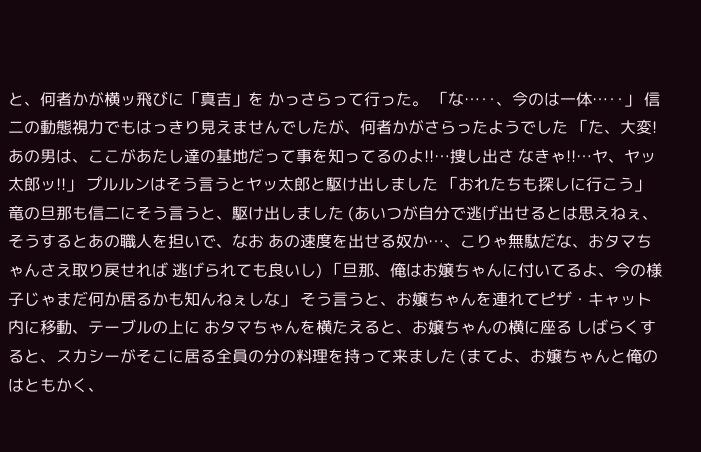と、何者かが横ッ飛びに「真吉」を かっさらって行った。 「な…‥、今のは一体…‥」 信二の動態視力でもはっきり見えませんでしたが、何者かがさらったようでした 「た、大変! あの男は、ここがあたし達の基地だって事を知ってるのよ!!…捜し出さ なきゃ!!…ヤ、ヤッ太郎ッ!!」 プルルンはそう言うとヤッ太郎と駆け出しました 「おれたちも探しに行こう」 竜の旦那も信二にそう言うと、駆け出しました (あいつが自分で逃げ出せるとは思えねぇ、そうするとあの職人を担いで、なお あの速度を出せる奴か…、こりゃ無駄だな、おタマちゃんさえ取り戻せれば 逃げられても良いし) 「旦那、俺はお嬢ちゃんに付いてるよ、今の様子じゃまだ何か居るかも知んねぇしな」 そう言うと、お嬢ちゃんを連れてピザ・キャット内に移動、テーブルの上に おタマちゃんを横たえると、お嬢ちゃんの横に座る しばらくすると、スカシーがそこに居る全員の分の料理を持って来ました (まてよ、お嬢ちゃんと俺のはともかく、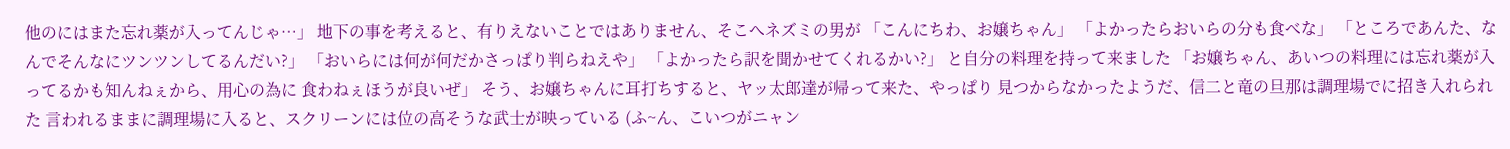他のにはまた忘れ薬が入ってんじゃ…」 地下の事を考えると、有りえないことではありません、そこへネズミの男が 「こんにちわ、お嬢ちゃん」 「よかったらおいらの分も食べな」 「ところであんた、なんでそんなにツンツンしてるんだい?」 「おいらには何が何だかさっぱり判らねえや」 「よかったら訳を聞かせてくれるかい?」 と自分の料理を持って来ました 「お嬢ちゃん、あいつの料理には忘れ薬が入ってるかも知んねぇから、用心の為に 食わねぇほうが良いぜ」 そう、お嬢ちゃんに耳打ちすると、ヤッ太郎達が帰って来た、やっぱり 見つからなかったようだ、信二と竜の旦那は調理場でに招き入れられた 言われるままに調理場に入ると、スクリーンには位の高そうな武士が映っている (ふ~ん、こいつがニャン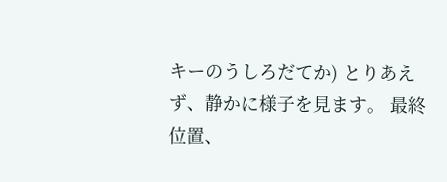キーのうしろだてか) とりあえず、静かに様子を見ます。 最終位置、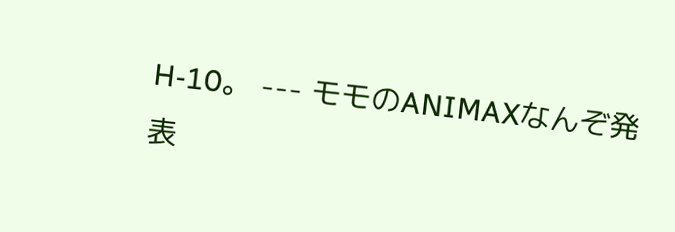H-10。 --- モモのANIMAXなんぞ発表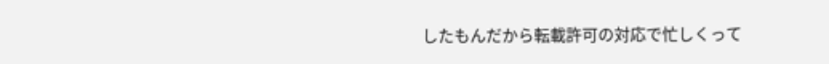したもんだから転載許可の対応で忙しくって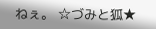ねぇ。 ☆づみと狐★